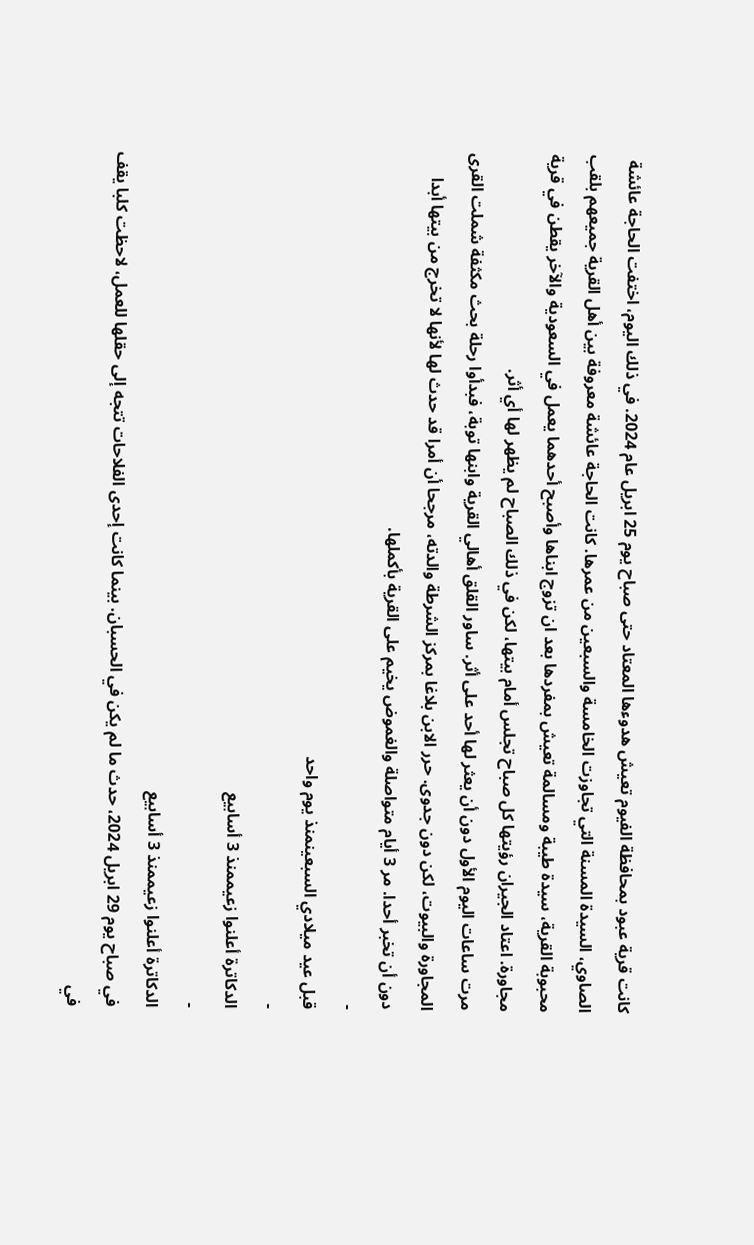كانت قرية عبود بمحافظة الفيوم تعيش هدوءها المعتاد حتى صباح يوم 25 ابريل عام 2024. في ذلك اليوم، اختفت الحاجة عائشة الصاوي، السيدة المسنة التي تجاوزت الخامسة والسبعين من عمرها. كانت الحاجة عائشة معروفة بين أهل القرية جميعهم بلقب محبوبة القرية، سيدة طيبة ومسالمة تعيش بمفردها بعد ان تزوج ابناها وأصبح أحدهما يعمل في السعودية والآخر يقطن في قرية مجاورة. اعتاد الجيران رؤيتها كل صباح تجلس أمام بيتها، لكن في ذلك الصباح لم يظهر لها أي أثر.
مرت ساعات اليوم الأول دون أن يعثر لها أحد على أثر. ساور القلق أهالي القرية وابنها توبة، فبدأوا رحلة بحث مكثفة شملت القرى المجاورة والبيوت، لكن دون جدوى. حرر الابن بلاغا بمركز الشرطة والدته، مرجحا أن أمرا قد حدث لها لأنها لا تخرج من بيتها أبدا دون أن تخبر أحدا. مر 3 أيام متواصلة والغموض يخيم على القرية بأكملها.
-
قبل عيد ميلادي السبعينمنذ يوم واحد
-
الدكاترة أعلنوا زعيممنذ 3 أسابيع
-
الدكاترة أعلنوا زعيممنذ 3 أسابيع
في صباح يوم 29 ابريل 2024، حدث ما لم يكن في الحسبان. بينما كانت إحدى الفلاحات تتجه إلى حقلها للعمل، لاحظت كلبا يقف في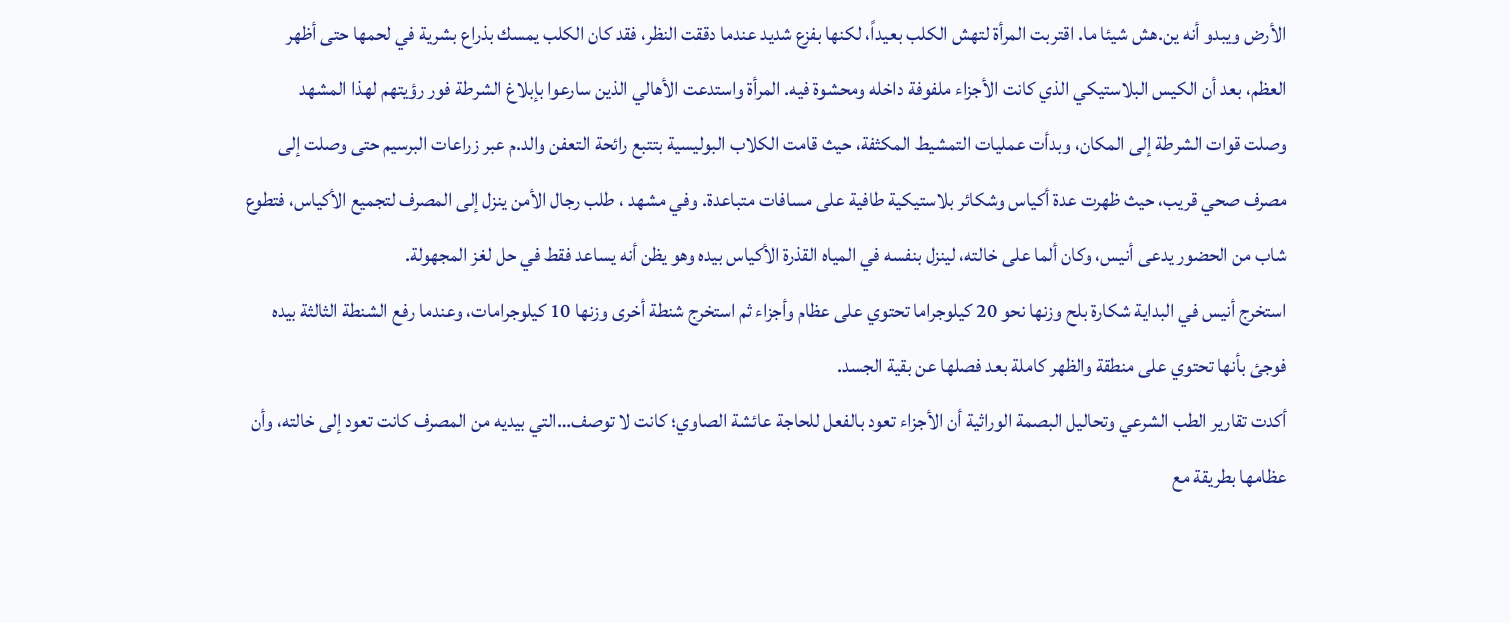الأرض ويبدو أنه ين.هش شيئا ما. اقتربت المرأة لتهش الكلب بعيداً، لكنها بفزع شديد عندما دققت النظر، فقد كان الكلب يمسك بذراع بشرية في لحمها حتى أظهر العظم، بعد أن الكيس البلاستيكي الذي كانت الأجزاء ملفوفة داخله ومحشوة فيه. المرأة واستدعت الأهالي الذين سارعوا بإبلاغ الشرطة فور رؤيتهم لهذا المشهد
وصلت قوات الشرطة إلى المكان، وبدأت عمليات التمشيط المكثفة، حيث قامت الكلاب البوليسية بتتبع رائحة التعفن والد.م عبر زراعات البرسيم حتى وصلت إلى مصرف صحي قريب، حيث ظهرت عدة أكياس وشكائر بلاستيكية طافية على مسافات متباعدة. وفي مشهد ، طلب رجال الأمن ينزل إلى المصرف لتجميع الأكياس، فتطوع شاب من الحضور يدعى أنيس، وكان ألما على خالته، لينزل بنفسه في المياه القذرة الأكياس بيده وهو يظن أنه يساعد فقط في حل لغز المجهولة.
استخرج أنيس في البداية شكارة بلح وزنها نحو 20 كيلوجراما تحتوي على عظام وأجزاء ثم استخرج شنطة أخرى وزنها 10 كيلوجرامات، وعندما رفع الشنطة الثالثة بيده فوجئ بأنها تحتوي على منطقة والظهر كاملة بعد فصلها عن بقية الجسد.
أكدت تقارير الطب الشرعي وتحاليل البصمة الوراثية أن الأجزاء تعود بالفعل للحاجة عائشة الصاوي؛ كانت لا توصف…التي بيديه من المصرف كانت تعود إلى خالته، وأن عظامها بطريقة مع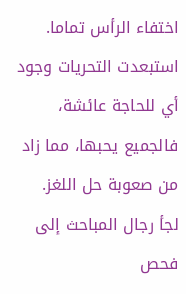اختفاء الرأس تماما. استبعدت التحريات وجود أي للحاجة عائشة، فالجميع يحبها، مما زاد من صعوبة حل اللغز.
لجأ رجال المباحث إلى فحص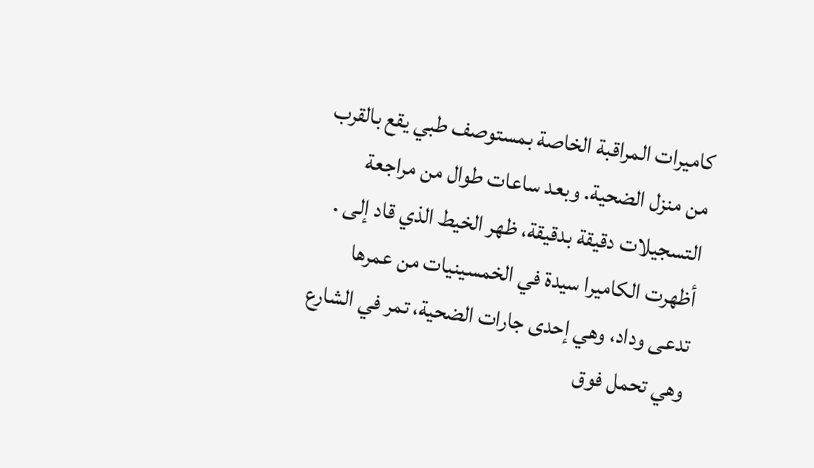كاميرات المراقبة الخاصة بمستوصف طبي يقع بالقرب من منزل الضحية. وبعد ساعات طوال من مراجعة التسجيلات دقيقة بدقيقة، ظهر الخيط الذي قاد إلى . أظهرت الكاميرا سيدة في الخمسينيات من عمرها تدعى وداد، وهي إحدى جارات الضحية، تمر في الشارع وهي تحمل فوق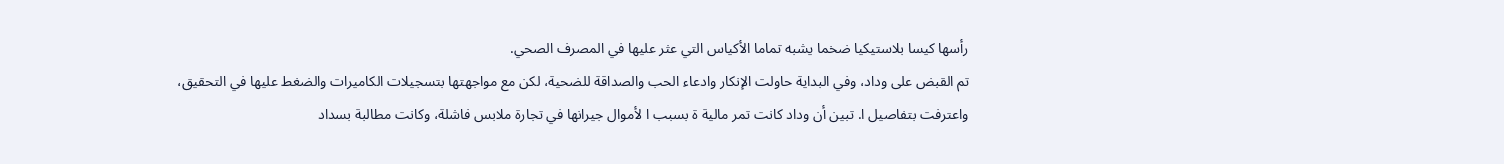رأسها كيسا بلاستيكيا ضخما يشبه تماما الأكياس التي عثر عليها في المصرف الصحي.
تم القبض على وداد، وفي البداية حاولت الإنكار وادعاء الحب والصداقة للضحية، لكن مع مواجهتها بتسجيلات الكاميرات والضغط عليها في التحقيق، واعترفت بتفاصيل ا. تبين أن وداد كانت تمر مالية ة بسبب ا لأموال جيرانها في تجارة ملابس فاشلة، وكانت مطالبة بسداد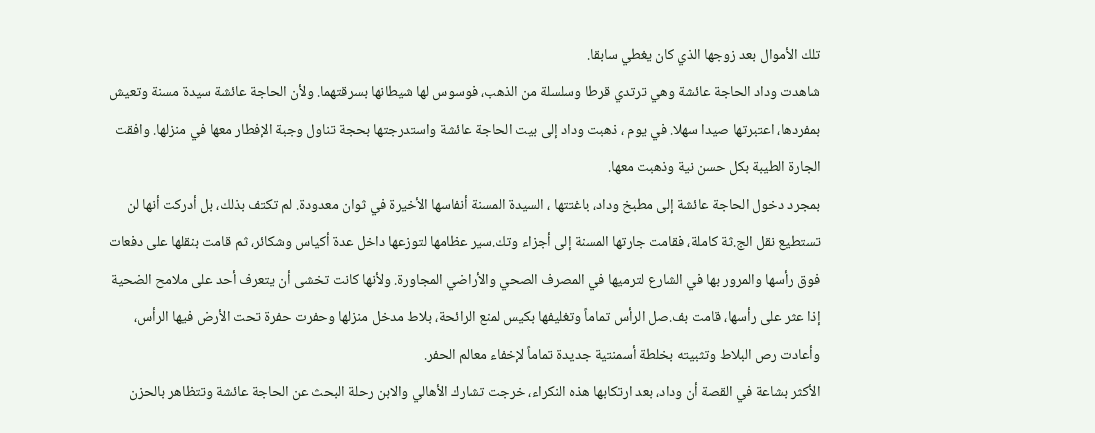تلك الأموال بعد زوجها الذي كان يغطي سابقا.
شاهدت وداد الحاجة عائشة وهي ترتدي قرطا وسلسلة من الذهب، فوسوس لها شيطانها بسرقتهما. ولأن الحاجة عائشة سيدة مسنة وتعيش بمفردها، اعتبرتها صيدا سهلا. في يوم ، ذهبت وداد إلى بيت الحاجة عائشة واستدرجتها بحجة تناول وجبة الإفطار معها في منزلها. وافقت الجارة الطيبة بكل حسن نية وذهبت معها.
بمجرد دخول الحاجة عائشة إلى مطبخ وداد، باغتتها ، السيدة المسنة أنفاسها الأخيرة في ثوان معدودة. لم تكتف بذلك، بل أدركت أنها لن تستطيع نقل الج.ثة كاملة، فقامت جارتها المسنة إلى أجزاء وتك.سير عظامها لتوزعها داخل عدة أكياس وشكائر، ثم قامت بنقلها على دفعات فوق رأسها والمرور بها في الشارع لترميها في المصرف الصحي والأراضي المجاورة. ولأنها كانت تخشى أن يتعرف أحد على ملامح الضحية إذا عثر على رأسها، قامت بف.صل الرأس تماماً وتغليفها بكيس لمنع الرائحة، بلاط مدخل منزلها وحفرت حفرة تحت الأرض فيها الرأس، وأعادت رص البلاط وتثبيته بخلطة أسمنتية جديدة تماماً لإخفاء معالم الحفر.
الأكثر بشاعة في القصة أن وداد، بعد ارتكابها هذه النكراء، خرجت تشارك الأهالي والابن رحلة البحث عن الحاجة عائشة وتتظاهر بالحزن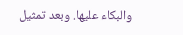والبكاء عليها. وبعد تمثيل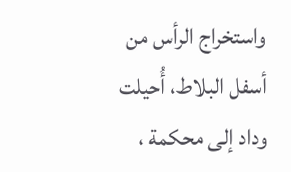واستخراج الرأس من أسفل البلاط، أُحيلت وداد إلى محكمة ،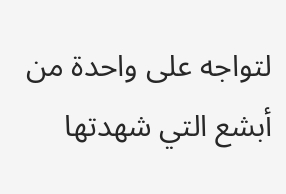لتواجه على واحدة من أبشع التي شهدتها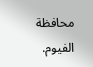محافظة الفيوم.